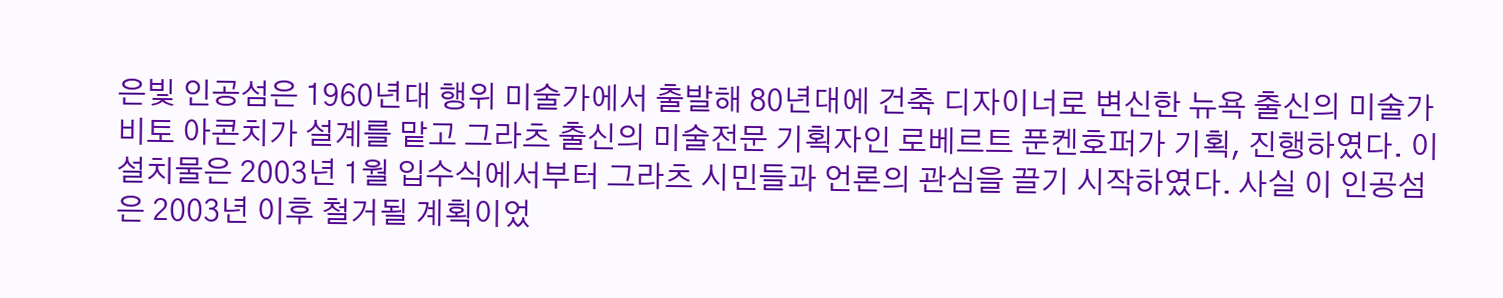은빛 인공섬은 1960년대 행위 미술가에서 출발해 80년대에 건축 디자이너로 변신한 뉴욕 출신의 미술가 비토 아콘치가 설계를 맡고 그라츠 출신의 미술전문 기획자인 로베르트 푼켄호퍼가 기획, 진행하였다. 이 설치물은 2003년 1월 입수식에서부터 그라츠 시민들과 언론의 관심을 끌기 시작하였다. 사실 이 인공섬은 2003년 이후 철거될 계획이었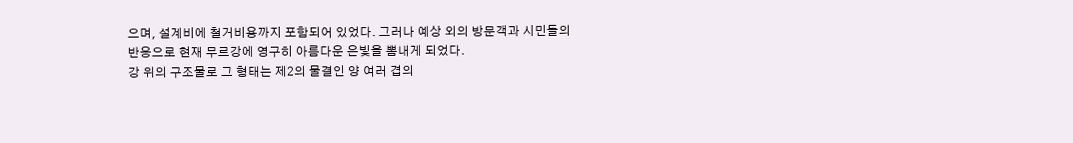으며, 설계비에 철거비용까지 포함되어 있었다. 그러나 예상 외의 방문객과 시민들의 반응으로 현재 무르강에 영구히 아름다운 은빛을 뽐내게 되었다.
강 위의 구조물로 그 형태는 제2의 물결인 양 여러 겹의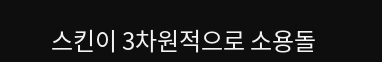스킨이 3차원적으로 소용돌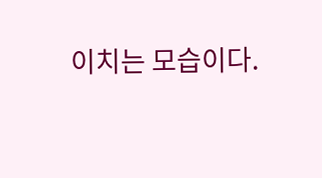이치는 모습이다.